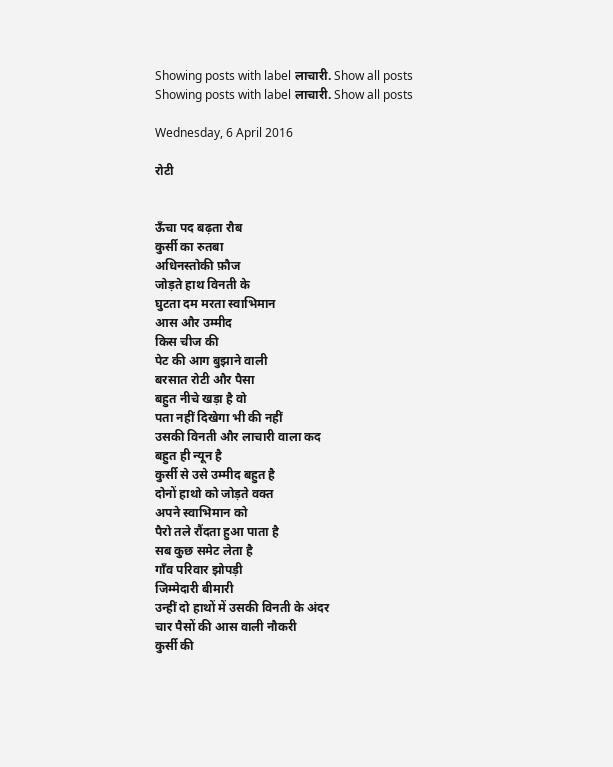Showing posts with label लाचारी. Show all posts
Showing posts with label लाचारी. Show all posts

Wednesday, 6 April 2016

रोटी


ऊँचा पद बढ़ता रौब
कुर्सी का रुतबा
अधिनस्तोकी फ़ौज
जोड़ते हाथ विनती के
घुटता दम मरता स्वाभिमान
आस और उम्मीद
किस चीज की
पेट की आग बुझाने वाली
बरसात रोटी और पैसा
बहुत नीचे खड़ा है वो
पता नहीं दिखेगा भी की नहीं
उसकी विनती और लाचारी वाला कद
बहुत ही न्यून है
कुर्सी से उसे उम्मीद बहुत है
दोनों हाथो को जोड़ते वक्त
अपने स्वाभिमान को
पैरो तले रौंदता हुआ पाता है
सब कुछ समेट लेता है
गाँव परिवार झोपड़ी
जिम्मेदारी बीमारी
उन्हीं दो हाथों में उसकी विनती के अंदर
चार पैसों की आस वाली नौकरी
कुर्सी की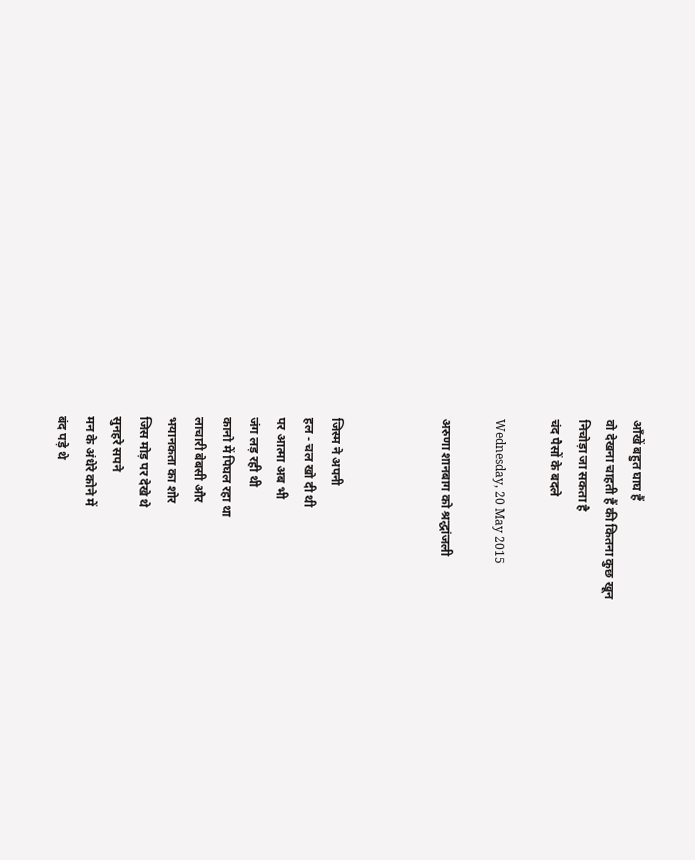आँखें बहुत घाघ हैं
वो देखना चाहती हैं की कितना कुछ खून
निचोड़ा जा सकता है
चंद पैसों के बदले

Wednesday, 20 May 2015

अरुणा शानबाग को श्रद्धांजली



जिस्म ने अपनी
हल - चल खो दी थी
पर आत्मा अब भी
जंग लड़ रही थी
कानो में पिघल रहा था
लाचारी बेबसी और
भयानकता का शोर
जिस मोड़ पर देखे थे
सुनहरे सपने
मन के अंधेरे कोने में
बंद पड़े थे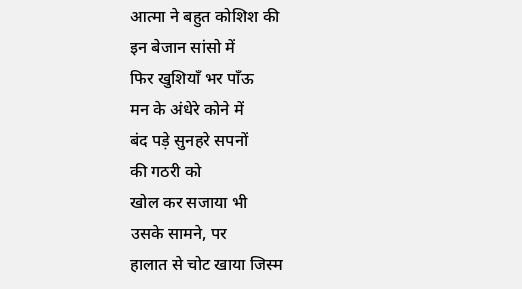आत्मा ने बहुत कोशिश की
इन बेजान सांसो में
फिर खुशियाँ भर पाँऊ
मन के अंधेरे कोने में
बंद पड़े सुनहरे सपनों
की गठरी को
खोल कर सजाया भी
उसके सामने, पर
हालात से चोट खाया जिस्म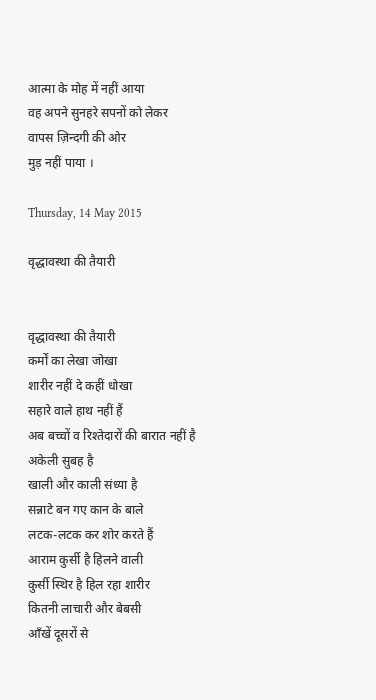आत्मा के मोह में नहीं आया
वह अपने सुनहरे सपनों को लेकर
वापस ज़िन्दगी की ओर
मुड़ नहीं पाया ।

Thursday, 14 May 2015

वृद्धावस्था की तैयारी


वृद्धावस्था की तैयारी
कर्मों का लेखा जोखा
शारीर नहीं दे कहीं धोखा
सहारे वाले हाथ नहीं हैं
अब बच्चों व रिश्तेदारों की बारात नहीं है
अकेली सुबह है
खाली और काली संध्या है
सन्नाटे बन गए कान के बाले
लटक-लटक कर शोर करते हैं
आराम कुर्सी है हिलने वाली
कुर्सी स्थिर है हिल रहा शारीर
कितनी लाचारी और बेबसी
आँखें दूसरों से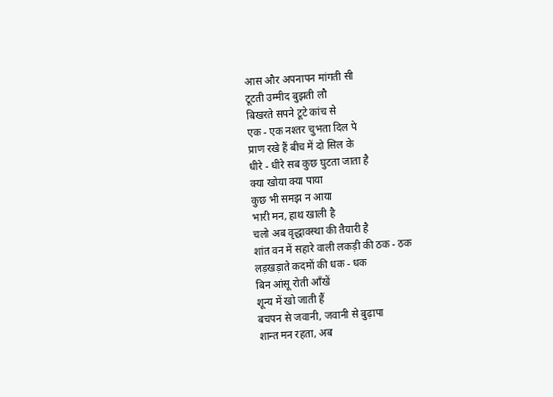आस और अपनापन मांगती सी
टूटती उम्मीद बुझती लौ
बिखरते सपने टूटे कांच से
एक - एक नश्तर चुभता दिल पे
प्राण रखे हैं बीच में दो सिल के
धीरे - धीरे सब कुछ घुटता जाता है
क्या खोया क्या पाया
कुछ भी समझ न आया
भारी मन, हाथ खाली है
चलो अब वृद्धावस्था की तैयारी है
शांत वन में सहारे वाली लकड़ी की ठक - ठक
लड़खड़ाते कदमों की धक - धक
बिन आंसू रोती आँखें
शून्य में खो जाती हैं
बचपन से जवानी, जवानी से बुढ़ापा
शान्त मन रहता, अब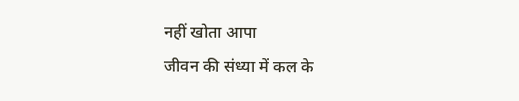नहीं खोता आपा
जीवन की संध्या में कल के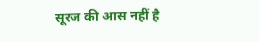सूरज की आस नहीं है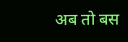अब तो बस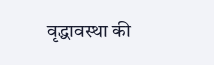वृद्धावस्था की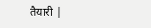तैयारी |